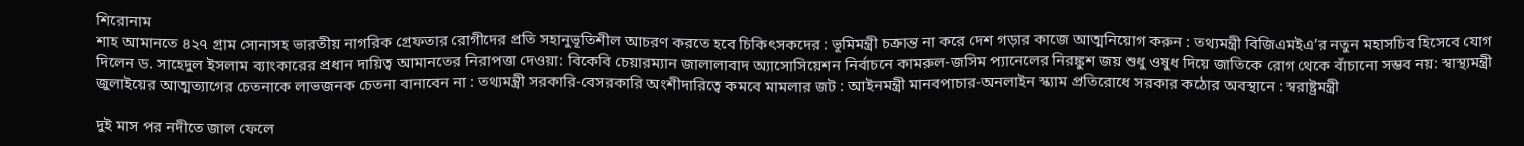শিরোনাম
শাহ আমানতে ৪২৭ গ্রাম সোনাসহ ভারতীয় নাগরিক গ্রেফতার রোগীদের প্রতি সহানুভূতিশীল আচরণ করতে হবে চিকিৎসকদের : ভূমিমন্ত্রী চক্রান্ত না করে দেশ গড়ার কাজে আত্মনিয়োগ করুন : তথ্যমন্ত্রী বিজিএমইএ’র নতুন মহাসচিব হিসেবে যোগ দিলেন ড. সাহেদুল ইসলাম ব্যাংকারের প্রধান দায়িত্ব আমানতের নিরাপত্তা দেওয়া: বিকেবি চেয়ারম্যান জালালাবাদ অ্যাসোসিয়েশন নির্বাচনে কামরুল-জসিম প্যানেলের নিরঙ্কুশ জয় শুধু ওষুধ দিয়ে জাতিকে রোগ থেকে বাঁচানো সম্ভব নয়: স্বাস্থ্যমন্ত্রী জুলাইয়ের আত্মত্যাগের চেতনাকে লাভজনক চেতনা বানাবেন না : তথ্যমন্ত্রী সরকারি-বেসরকারি অংশীদারিত্বে কমবে মামলার জট : আইনমন্ত্রী মানবপাচার-অনলাইন স্ক্যাম প্রতিরোধে সরকার কঠোর অবস্থানে : স্বরাষ্ট্রমন্ত্রী

দুই মাস পর নদীতে জাল ফেলে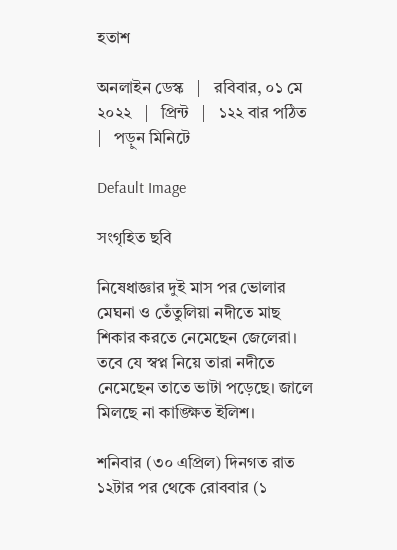হতাশ

অনলাইন ডেস্ক   |   রবিবার, ০১ মে ২০২২   |   প্রিন্ট   |   ১২২ বার পঠিত   |   পড়ুন মিনিটে

Default Image

সংগৃহিত ছবি

নিষেধাজ্ঞার দুই মাস পর ভোলার মেঘনা ও তেঁতুলিয়া নদীতে মাছ শিকার করতে নেমেছেন জেলেরা। তবে যে স্বপ্ন নিয়ে তারা নদীতে নেমেছেন তাতে ভাটা পড়েছে। জালে মিলছে না কাঙ্ক্ষিত ইলিশ।

শনিবার (৩০ এপ্রিল) দিনগত রাত ১২টার পর থেকে রোববার (১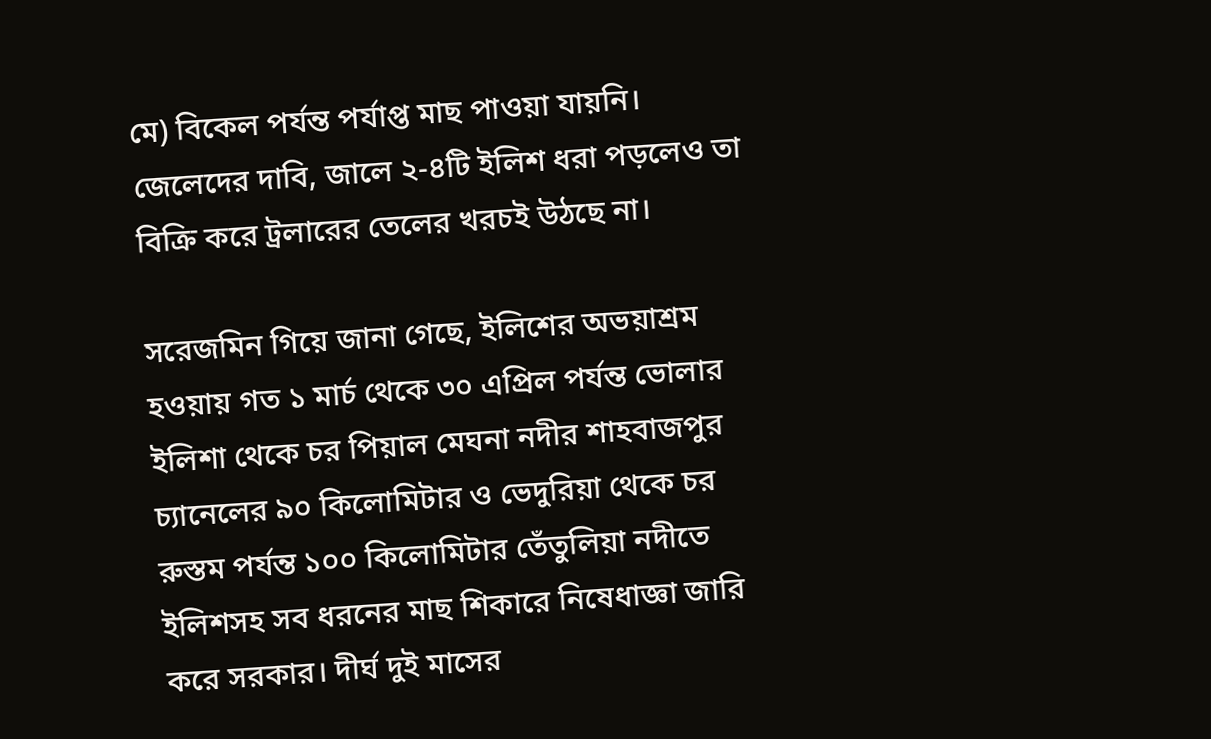মে) বিকেল পর্যন্ত পর্যাপ্ত মাছ পাওয়া যায়নি। জেলেদের দাবি, জালে ২-৪টি ইলিশ ধরা পড়লেও তা বিক্রি করে ট্রলারের তেলের খরচই উঠছে না।

সরেজমিন গিয়ে জানা গেছে, ইলিশের অভয়াশ্রম হওয়ায় গত ১ মার্চ থেকে ৩০ এপ্রিল পর্যন্ত ভোলার ইলিশা থেকে চর পিয়াল মেঘনা নদীর শাহবাজপুর চ্যানেলের ৯০ কিলোমিটার ও ভেদুরিয়া থেকে চর রুস্তম পর্যন্ত ১০০ কিলোমিটার তেঁতুলিয়া নদীতে ইলিশসহ সব ধরনের মাছ শিকারে নিষেধাজ্ঞা জারি করে সরকার। দীর্ঘ দুই মাসের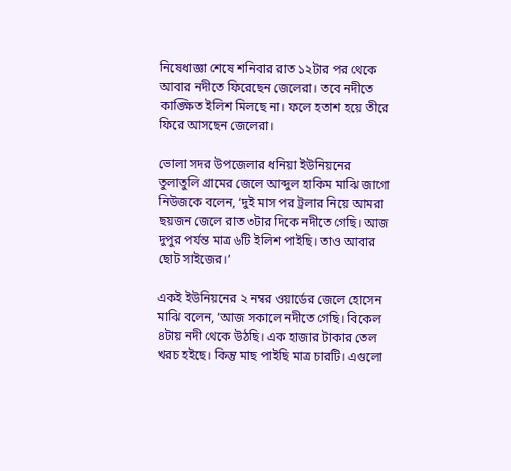নিষেধাজ্ঞা শেষে শনিবার রাত ১২টার পর থেকে আবার নদীতে ফিরেছেন জেলেরা। তবে নদীতে কাঙ্ক্ষিত ইলিশ মিলছে না। ফলে হতাশ হয়ে তীরে ফিরে আসছেন জেলেরা।

ভোলা সদর উপজেলার ধনিয়া ইউনিয়নের তুলাতুলি গ্রামের জেলে আব্দুল হাকিম মাঝি জাগো নিউজকে বলেন, ‘দুই মাস পর ট্রলার নিয়ে আমরা ছয়জন জেলে রাত ৩টার দিকে নদীতে গেছি। আজ দুপুর পর্যন্ত মাত্র ৬টি ইলিশ পাইছি। তাও আবার ছোট সাইজের।’

একই ইউনিয়নের ২ নম্বর ওয়ার্ডের জেলে হোসেন মাঝি বলেন, ‘আজ সকালে নদীতে গেছি। বিকেল ৪টায় নদী থেকে উঠছি। এক হাজার টাকার তেল খরচ হইছে। কিন্তু মাছ পাইছি মাত্র চারটি। এগুলো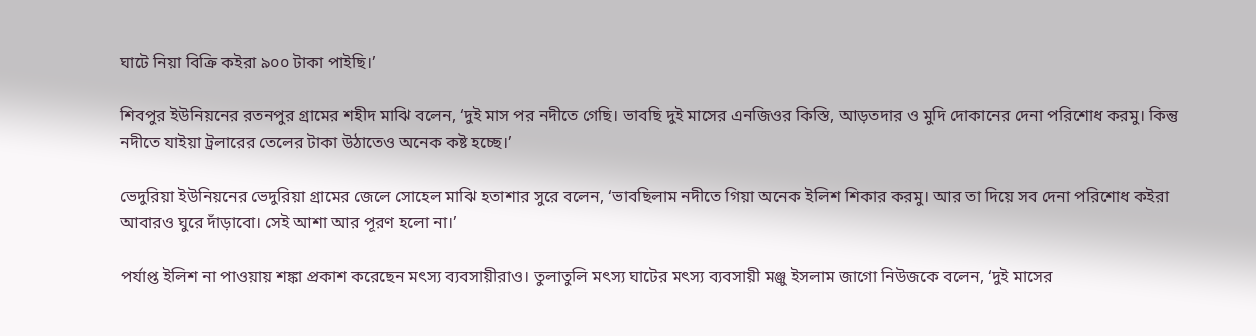ঘাটে নিয়া বিক্রি কইরা ৯০০ টাকা পাইছি।’

শিবপুর ইউনিয়নের রতনপুর গ্রামের শহীদ মাঝি বলেন, ‘দুই মাস পর নদীতে গেছি। ভাবছি দুই মাসের এনজিওর কিস্তি, আড়তদার ও মুদি দোকানের দেনা পরিশোধ করমু। কিন্তু নদীতে যাইয়া ট্রলারের তেলের টাকা উঠাতেও অনেক কষ্ট হচ্ছে।’

ভেদুরিয়া ইউনিয়নের ভেদুরিয়া গ্রামের জেলে সোহেল মাঝি হতাশার সুরে বলেন, ‘ভাবছিলাম নদীতে গিয়া অনেক ইলিশ শিকার করমু। আর তা দিয়ে সব দেনা পরিশোধ কইরা আবারও ঘুরে দাঁড়াবো। সেই আশা আর পূরণ হলো না।’

পর্যাপ্ত ইলিশ না পাওয়ায় শঙ্কা প্রকাশ করেছেন মৎস্য ব্যবসায়ীরাও। তুলাতুলি মৎস্য ঘাটের মৎস্য ব্যবসায়ী মঞ্জু ইসলাম জাগো নিউজকে বলেন, ‘দুই মাসের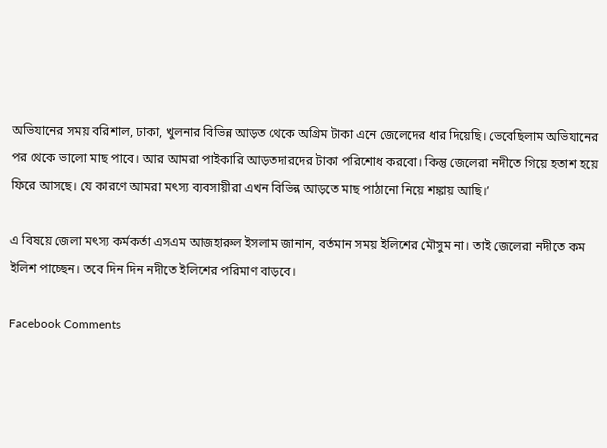অভিযানের সময় বরিশাল, ঢাকা, খুলনার বিভিন্ন আড়ত থেকে অগ্রিম টাকা এনে জেলেদের ধার দিয়েছি। ভেবেছিলাম অভিযানের পর থেকে ভালো মাছ পাবে। আর আমরা পাইকারি আড়তদারদের টাকা পরিশোধ করবো। কিন্তু জেলেরা নদীতে গিয়ে হতাশ হয়ে ফিরে আসছে। যে কারণে আমরা মৎস্য ব্যবসায়ীরা এখন বিভিন্ন আড়তে মাছ পাঠানো নিয়ে শঙ্কায় আছি।’

এ বিষয়ে জেলা মৎস্য কর্মকর্তা এসএম আজহারুল ইসলাম জানান, বর্তমান সময় ইলিশের মৌসুম না। তাই জেলেরা নদীতে কম ইলিশ পাচ্ছেন। তবে দিন দিন নদীতে ইলিশের পরিমাণ বাড়বে।

Facebook Comments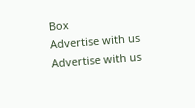Box
Advertise with us
Advertise with us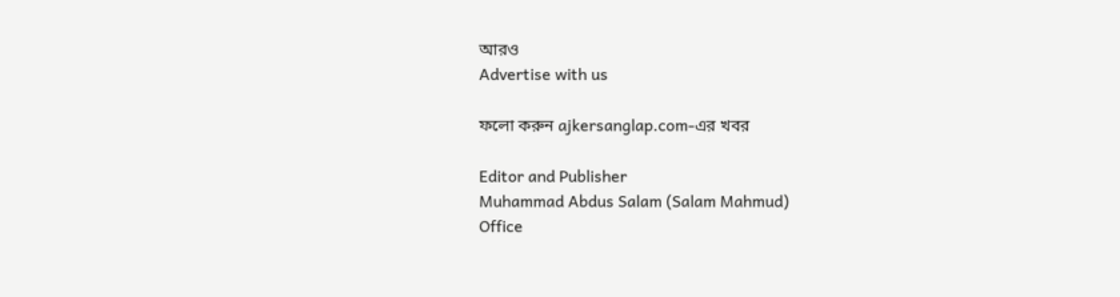আরও
Advertise with us

ফলো করুন ajkersanglap.com-এর খবর

Editor and Publisher
Muhammad Abdus Salam (Salam Mahmud)
Office